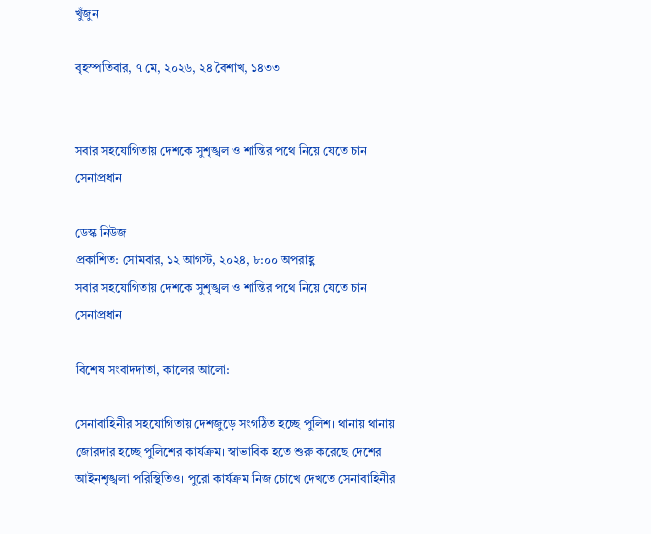খুঁজুন

বৃহস্পতিবার, ৭ মে, ২০২৬, ২৪ বৈশাখ, ১৪৩৩


সবার সহযোগিতায় দেশকে সুশৃঙ্খল ও শান্তির পথে নিয়ে যেতে চান সেনাপ্রধান

ডেস্ক নিউজ
প্রকাশিত: সোমবার, ১২ আগস্ট, ২০২৪, ৮:০০ অপরাহ্ণ
সবার সহযোগিতায় দেশকে সুশৃঙ্খল ও শান্তির পথে নিয়ে যেতে চান সেনাপ্রধান

বিশেষ সংবাদদাতা, কালের আলো:

সেনাবাহিনীর সহযোগিতায় দেশজুড়ে সংগঠিত হচ্ছে পুলিশ। থানায় থানায় জোরদার হচ্ছে পুলিশের কার্যক্রম। স্বাভাবিক হতে শুরু করেছে দেশের আইনশৃঙ্খলা পরিস্থিতিও। পুরো কার্যক্রম নিজ চোখে দেখতে সেনাবাহিনীর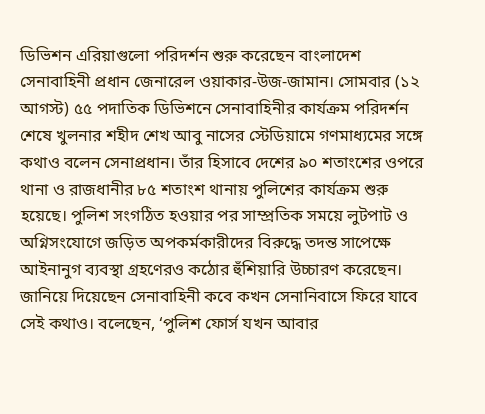ডিভিশন এরিয়াগুলো পরিদর্শন শুরু করেছেন বাংলাদেশ সেনাবাহিনী প্রধান জেনারেল ওয়াকার-উজ-জামান। সোমবার (১২ আগস্ট) ৫৫ পদাতিক ডিভিশনে সেনাবাহিনীর কার্যক্রম পরিদর্শন শেষে খুলনার শহীদ শেখ আবু নাসের স্টেডিয়ামে গণমাধ্যমের সঙ্গে কথাও বলেন সেনাপ্রধান। তাঁর হিসাবে দেশের ৯০ শতাংশের ওপরে থানা ও রাজধানীর ৮৫ শতাংশ থানায় পুলিশের কার্যক্রম শুরু হয়েছে। পুলিশ সংগঠিত হওয়ার পর সাম্প্রতিক সময়ে লুটপাট ও অগ্নিসংযোগে জড়িত অপকর্মকারীদের বিরুদ্ধে তদন্ত সাপেক্ষে আইনানুগ ব্যবস্থা গ্রহণেরও কঠোর হুঁশিয়ারি উচ্চারণ করেছেন। জানিয়ে দিয়েছেন সেনাবাহিনী কবে কখন সেনানিবাসে ফিরে যাবে সেই কথাও। বলেছেন, ‘পুলিশ ফোর্স যখন আবার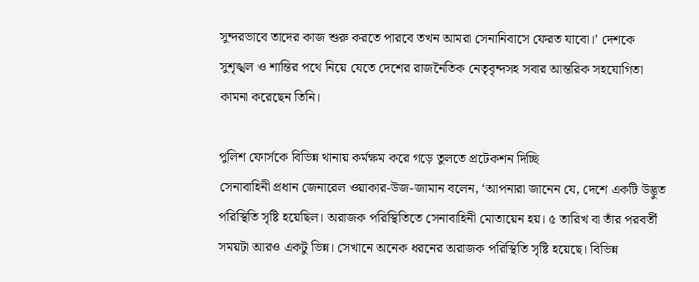সুন্দরভাবে তাদের কাজ শুরু করতে পারবে তখন আমরা সেনানিবাসে ফেরত যাবো।’ দেশকে সুশৃঙ্খল ও শান্তির পথে নিয়ে যেতে দেশের রাজনৈতিক নেতৃবৃন্দসহ সবার আন্তরিক সহযোগিতা কামনা করেছেন তিনি।

পুলিশ ফোর্সকে বিভিন্ন থানায় কর্মক্ষম করে গড়ে তুলতে প্রটেকশন দিচ্ছি
সেনাবাহিনী প্রধান জেনারেল ওয়াকার-উজ-জামান বলেন, ‘আপনারা জানেন যে, দেশে একটি উদ্ভুত পরিস্থিতি সৃষ্টি হয়েছিল। অরাজক পরিস্থিতিতে সেনাবাহিনী মোতায়েন হয়। ৫ তারিখ বা তাঁর পরবর্তী সময়টা আরও একটু ভিন্ন। সেখানে অনেক ধরনের অরাজক পরিস্থিতি সৃষ্টি হয়েছে। বিভিন্ন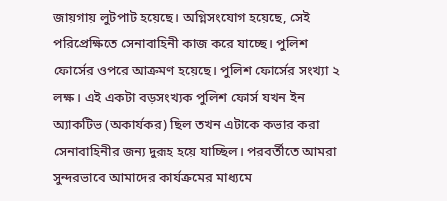জায়গায় লুটপাট হয়েছে। অগ্নিসংযোগ হয়েছে, সেই পরিপ্রেক্ষিতে সেনাবাহিনী কাজ করে যাচ্ছে। পুলিশ ফোর্সের ওপরে আক্রমণ হয়েছে। পুলিশ ফোর্সের সংখ্যা ২ লক্ষ। এই একটা বড়সংখ্যক পুলিশ ফোর্স যখন ইন অ্যাকটিভ (অকার্যকর) ছিল তখন এটাকে কভার করা সেনাবাহিনীর জন্য দুরূহ হয়ে যাচ্ছিল। পরবর্তীতে আমরা সুন্দরভাবে আমাদের কার্যক্রমের মাধ্যমে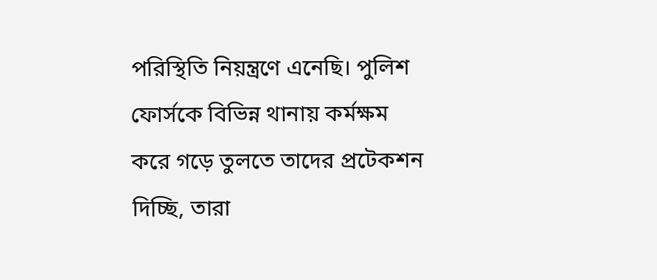পরিস্থিতি নিয়ন্ত্রণে এনেছি। পুলিশ ফোর্সকে বিভিন্ন থানায় কর্মক্ষম করে গড়ে তুলতে তাদের প্রটেকশন দিচ্ছি, তারা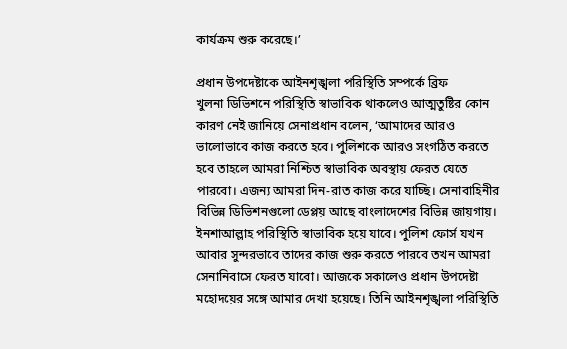কার্যক্রম শুরু করেছে।’

প্রধান উপদেষ্টাকে আইনশৃঙ্খলা পরিস্থিতি সম্পর্কে ব্রিফ
খুলনা ডিভিশনে পরিস্থিতি স্বাভাবিক থাকলেও আত্মতুষ্টির কোন কারণ নেই জানিয়ে সেনাপ্রধান বলেন, ‘আমাদের আরও ভালোভাবে কাজ করতে হবে। পুলিশকে আরও সংগঠিত করতে হবে তাহলে আমরা নিশ্চিত স্বাভাবিক অবস্থায় ফেরত যেতে পারবো। এজন্য আমরা দিন-রাত কাজ করে যাচ্ছি। সেনাবাহিনীর বিভিন্ন ডিভিশনগুলো ডেপ্লয় আছে বাংলাদেশের বিভিন্ন জায়গায়। ইনশাআল্লাহ পরিস্থিতি স্বাভাবিক হয়ে যাবে। পুলিশ ফোর্স যখন আবার সুন্দরভাবে তাদের কাজ শুরু করতে পারবে তখন আমরা সেনানিবাসে ফেরত যাবো। আজকে সকালেও প্রধান উপদেষ্টা মহোদয়ের সঙ্গে আমার দেখা হয়েছে। তিনি আইনশৃঙ্খলা পরিস্থিতি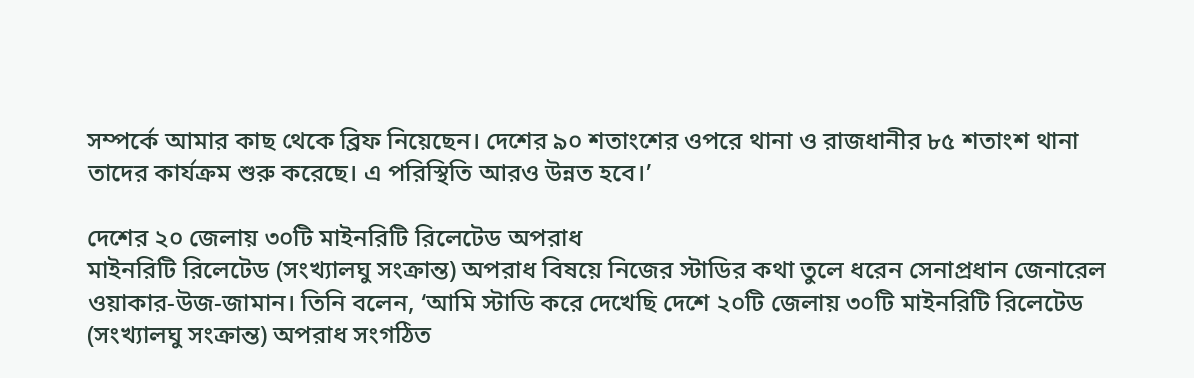সম্পর্কে আমার কাছ থেকে ব্রিফ নিয়েছেন। দেশের ৯০ শতাংশের ওপরে থানা ও রাজধানীর ৮৫ শতাংশ থানা তাদের কার্যক্রম শুরু করেছে। এ পরিস্থিতি আরও উন্নত হবে।’

দেশের ২০ জেলায় ৩০টি মাইনরিটি রিলেটেড অপরাধ
মাইনরিটি রিলেটেড (সংখ্যালঘু সংক্রান্ত) অপরাধ বিষয়ে নিজের স্টাডির কথা তুলে ধরেন সেনাপ্রধান জেনারেল ওয়াকার-উজ-জামান। তিনি বলেন, ‘আমি স্টাডি করে দেখেছি দেশে ২০টি জেলায় ৩০টি মাইনরিটি রিলেটেড (সংখ্যালঘু সংক্রান্ত) অপরাধ সংগঠিত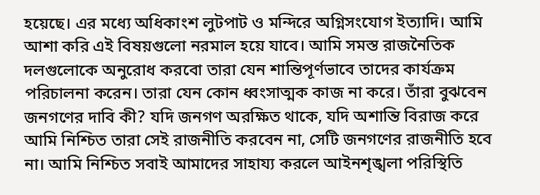হয়েছে। এর মধ্যে অধিকাংশ লুটপাট ও মন্দিরে অগ্নিসংযোগ ইত্যাদি। আমি আশা করি এই বিষয়গুলো নরমাল হয়ে যাবে। আমি সমস্ত রাজনৈতিক দলগুলোকে অনুরোধ করবো তারা যেন শান্তিপূর্ণভাবে তাদের কার্যক্রম পরিচালনা করেন। তারা যেন কোন ধ্বংসাত্মক কাজ না করে। তাঁরা বুঝবেন জনগণের দাবি কী? যদি জনগণ অরক্ষিত থাকে, যদি অশান্তি বিরাজ করে আমি নিশ্চিত তারা সেই রাজনীতি করবেন না, সেটি জনগণের রাজনীতি হবে না। আমি নিশ্চিত সবাই আমাদের সাহায্য করলে আইনশৃঙ্খলা পরিস্থিতি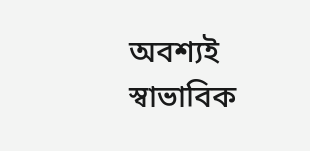অবশ্যই স্বাভাবিক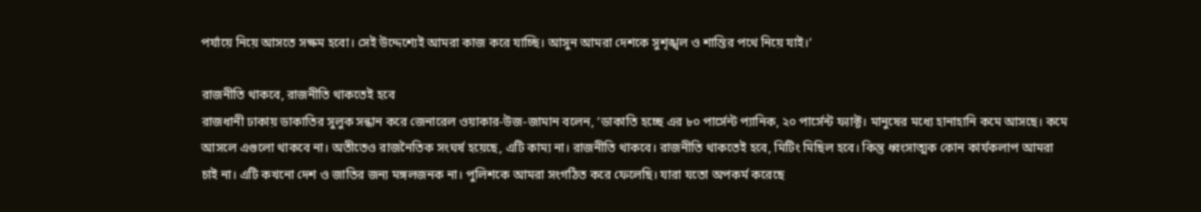পর্যায়ে নিয়ে আসতে সক্ষম হবো। সেই উদ্দেশ্যেই আমরা কাজ করে যাচ্ছি। আসুন আমরা দেশকে সুশৃঙ্খল ও শান্তির পথে নিয়ে যাই।’

রাজনীতি থাকবে, রাজনীতি থাকতেই হবে
রাজধানী ঢাকায় ডাকাতির সুলুক সন্ধান করে জেনারেল ওয়াকার-উজ-জামান বলেন, ‘ডাকাতি হচ্ছে এর ৮০ পার্সেন্ট প্যানিক, ২০ পার্সেন্ট ফ্যাক্ট। মানুষের মধ্যে হানাহানি কমে আসছে। কমে আসলে এগুলো থাকবে না। অতীতেও রাজনৈতিক সংঘর্ষ হয়েছে, এটি কাম্য না। রাজনীতি থাকবে। রাজনীতি থাকতেই হবে, মিটিং মিছিল হবে। কিন্তু ধ্বংসাত্মক কোন কার্যকলাপ আমরা চাই না। এটি কখনো দেশ ও জাতির জন্য মঙ্গলজনক না। পুলিশকে আমরা সংগঠিত করে ফেলেছি। যারা যতো অপকর্ম করেছে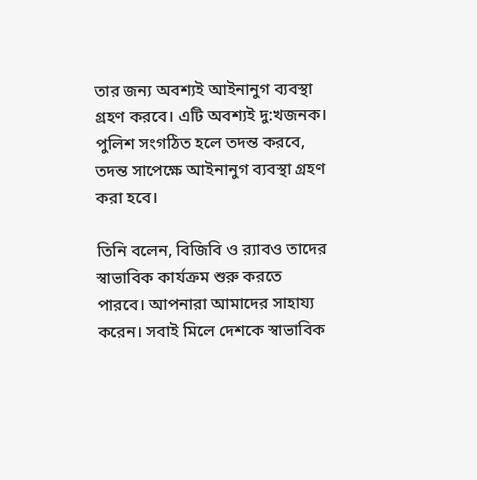তার জন্য অবশ্যই আইনানুগ ব্যবস্থা গ্রহণ করবে। এটি অবশ্যই দু:খজনক। পুলিশ সংগঠিত হলে তদন্ত করবে, তদন্ত সাপেক্ষে আইনানুগ ব্যবস্থা গ্রহণ করা হবে।

তিনি বলেন, বিজিবি ও র‍্যাবও তাদের স্বাভাবিক কার্যক্রম শুরু করতে পারবে। আপনারা আমাদের সাহায্য করেন। সবাই মিলে দেশকে স্বাভাবিক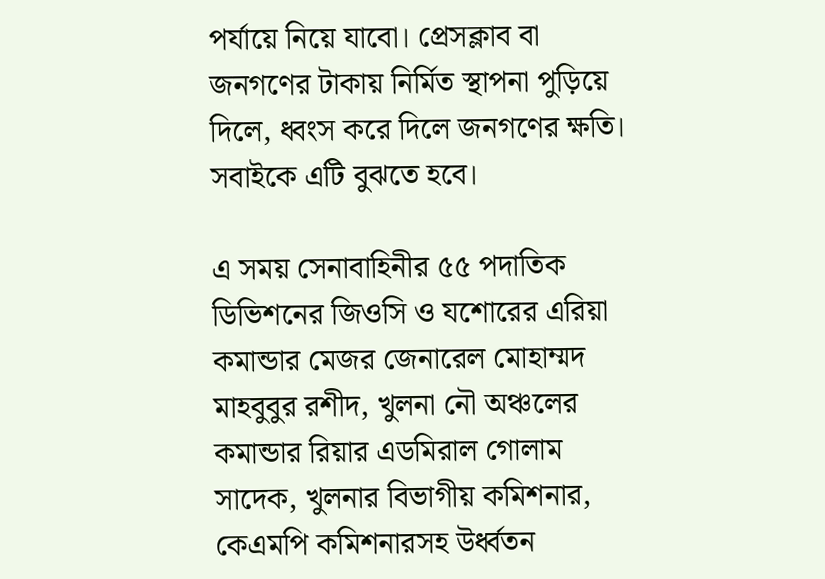পর্যায়ে নিয়ে যাবো। প্রেসক্লাব বা জনগণের টাকায় নির্মিত স্থাপনা পুড়িয়ে দিলে, ধ্বংস করে দিলে জনগণের ক্ষতি। সবাইকে এটি বুঝতে হবে।

এ সময় সেনাবাহিনীর ৫৫ পদাতিক ডিভিশনের জিওসি ও যশোরের এরিয়া কমান্ডার মেজর জেনারেল মোহাম্মদ মাহবুবুর রশীদ, খুলনা নৌ অঞ্চলের কমান্ডার রিয়ার এডমিরাল গোলাম সাদেক, খুলনার বিভাগীয় কমিশনার, কেএমপি কমিশনারসহ উর্ধ্বতন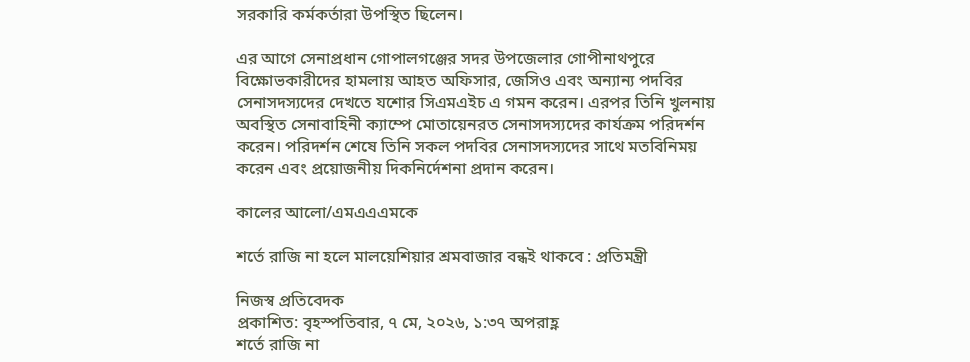সরকারি কর্মকর্তারা উপস্থিত ছিলেন।

এর আগে সেনাপ্রধান গোপালগঞ্জের সদর উপজেলার গোপীনাথপুরে বিক্ষোভকারীদের হামলায় আহত অফিসার, জেসিও এবং অন্যান্য পদবির সেনাসদস্যদের দেখতে যশোর সিএমএইচ এ গমন করেন। এরপর তিনি খুলনায় অবস্থিত সেনাবাহিনী ক্যাম্পে মোতায়েনরত সেনাসদস্যদের কার্যক্রম পরিদর্শন করেন। পরিদর্শন শেষে তিনি সকল পদবির সেনাসদস্যদের সাথে মতবিনিময় করেন এবং প্রয়োজনীয় দিকনির্দেশনা প্রদান করেন।

কালের আলো/এমএএএমকে

শর্তে রাজি না হলে মালয়েশিয়ার শ্রমবাজার বন্ধই থাকবে : প্রতিমন্ত্রী

নিজস্ব প্রতিবেদক
প্রকাশিত: বৃহস্পতিবার, ৭ মে, ২০২৬, ১:৩৭ অপরাহ্ণ
শর্তে রাজি না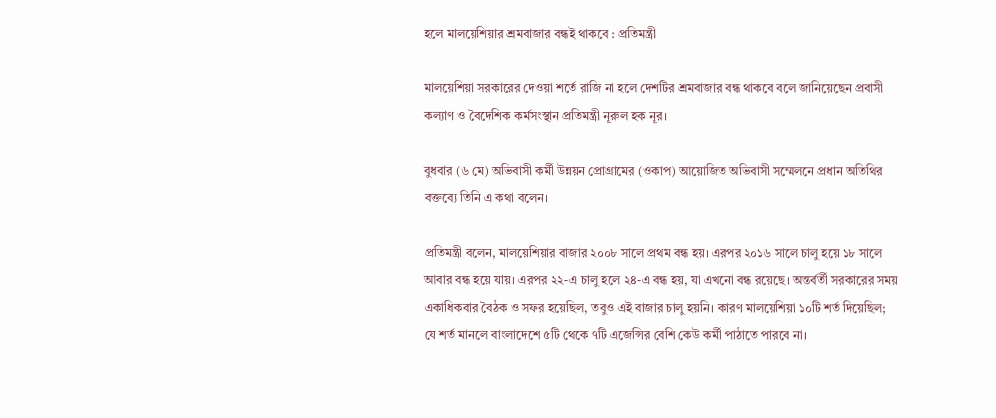হলে মালয়েশিয়ার শ্রমবাজার বন্ধই থাকবে : প্রতিমন্ত্রী

মালয়েশিয়া সরকারের দেওয়া শর্তে রাজি না হলে দেশটির শ্রমবাজার বন্ধ থাকবে বলে জানিয়েছেন প্রবাসী কল্যাণ ও বৈদেশিক কর্মসংস্থান প্রতিমন্ত্রী নূরুল হক নূর।

বুধবার (৬ মে) অভিবাসী কর্মী উন্নয়ন প্রোগ্রামের (ওকাপ) আয়োজিত অভিবাসী সম্মেলনে প্রধান অতিথির বক্তব্যে তিনি এ কথা ব‌লেন।

প্রতিমন্ত্রী বলেন, মালয়েশিয়ার বাজার ২০০৮ সালে প্রথম বন্ধ হয়। এরপর ২০১৬ সালে চালু হয়ে ১৮ সালে আবার বন্ধ হয়ে যায়। এরপর ২২-এ চালু হলে ২৪-এ বন্ধ হয়, যা এখনো বন্ধ রয়েছে। অন্তর্বর্তী সরকারের সময় একাধিকবার বৈঠক ও সফর হয়েছিল, তবুও এই বাজার চালু হয়নি। কারণ মালয়েশিয়া ১০টি শর্ত দিয়েছিল; যে শর্ত মানলে বাংলাদেশে ৫টি থেকে ৭টি এজেন্সির বেশি কেউ কর্মী পাঠাতে পারবে না।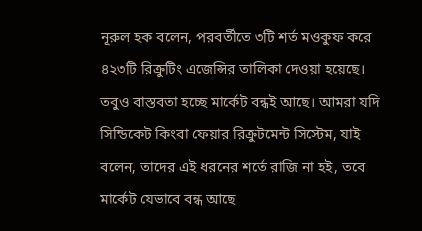নূরুল হক বলেন, পরবর্তীতে ৩টি শর্ত মওকুফ করে ৪২৩টি রিক্রুটিং এজেন্সির তালিকা দেওয়া হয়েছে। তবুও বাস্তবতা হচ্ছে মার্কেট বন্ধই আছে। আমরা যদি সিন্ডিকেট কিংবা ফেয়ার রিক্রুটমেন্ট সিস্টেম, যাই বলেন, তাদের এই ধরনের শর্তে রাজি না হই, তবে মার্কেট যেভাবে বন্ধ আছে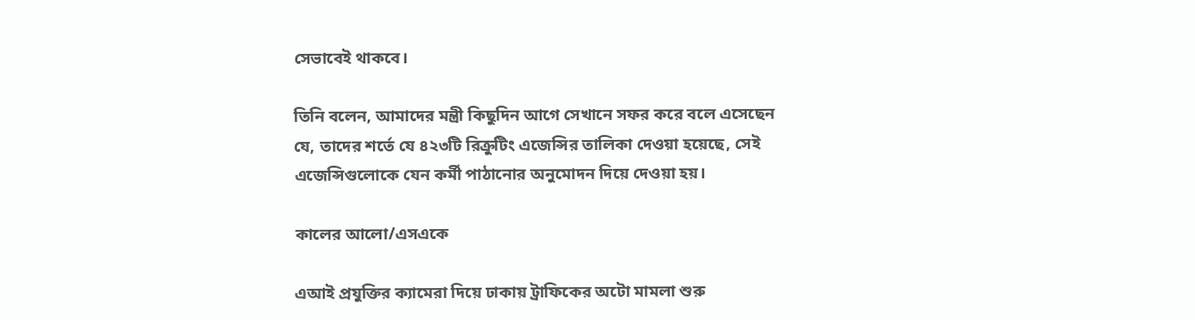সেভাবেই থাকবে।

তিনি ব‌লেন, আমাদের মন্ত্রী কিছুদিন আগে সেখানে সফর করে বলে এসেছেন যে, তাদের শর্তে যে ৪২৩টি রিক্রুটিং এজেন্সির তালিকা দেওয়া হয়েছে, সেই এজেন্সিগুলোকে যেন কর্মী পাঠানোর অনুমোদন দিয়ে দেওয়া হয়।

কালের আলো/এসএকে

এআই প্রযুক্তির ক্যামেরা দিয়ে ঢাকায় ট্রাফিকের অটো মামলা শুরু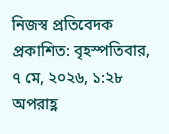নিজস্ব প্রতিবেদক
প্রকাশিত: বৃহস্পতিবার, ৭ মে, ২০২৬, ১:২৮ অপরাহ্ণ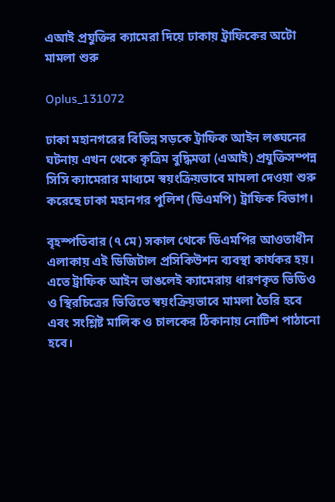এআই প্রযুক্তির ক্যামেরা দিয়ে ঢাকায় ট্রাফিকের অটো মামলা শুরু

Oplus_131072

ঢাকা মহানগরের বিভিন্ন সড়কে ট্রাফিক আইন লঙ্ঘনের ঘটনায় এখন থেকে কৃত্রিম বুদ্ধিমত্তা (এআই) প্রযুক্তিসম্পন্ন সিসি ক্যামেরার মাধ্যমে স্বয়ংক্রিয়ভাবে মামলা দেওয়া শুরু করেছে ঢাকা মহানগর পুলিশ (ডিএমপি) ট্রাফিক বিভাগ।

বৃহস্পতিবার (৭ মে) সকাল থেকে ডিএমপির আওতাধীন এলাকায় এই ডিজিটাল প্রসিকিউশন ব্যবস্থা কার্যকর হয়। এতে ট্রাফিক আইন ভাঙলেই ক্যামেরায় ধারণকৃত ভিডিও ও স্থিরচিত্রের ভিত্তিতে স্বয়ংক্রিয়ভাবে মামলা তৈরি হবে এবং সংশ্লিষ্ট মালিক ও চালকের ঠিকানায় নোটিশ পাঠানো হবে।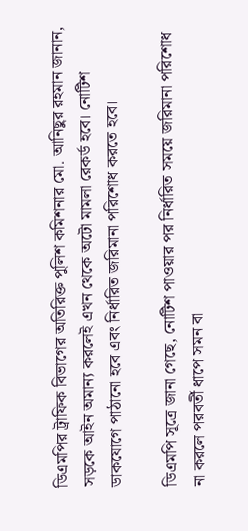ডিএমপির ট্রাফিক বিভাগের অতিরিক্ত পুলিশ কমিশনার মো. আনিছুর রহমান জানান, সড়কে আইন অমান্য করলেই এখন থেকে অটো মামলা রেকর্ড হবে। নোটিশ ডাকযোগে পাঠানো হবে এবং নির্ধারিত জরিমানা পরিশোধ করতে হবে।

ডিএমপি সূত্রে জানা গেছে, নোটিশ পাওয়ার পর নির্ধারিত সময়ে জরিমানা পরিশোধ না করলে পরবর্তী ধাপে সমন বা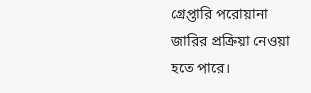গ্রেপ্তারি পরোয়ানা জারির প্রক্রিয়া নেওয়া হতে পারে।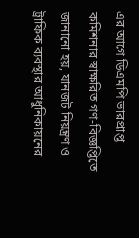এর আগে ডিএমপি ভারপ্রাপ্ত কমিশনার স্বাক্ষরিত গণ-বিজ্ঞপ্তিতে জানানো হয়, যানজট নিয়ন্ত্রণ ও ট্রাফিক ব্যবস্থার আধুনিকায়নের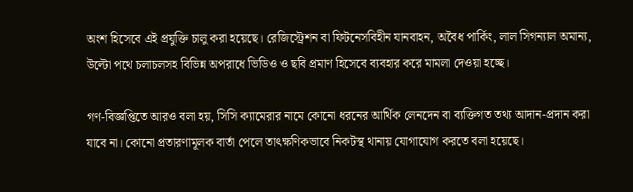অংশ হিসেবে এই প্রযুক্তি চালু করা হয়েছে। রেজিস্ট্রেশন বা ফিটনেসবিহীন যানবাহন, অবৈধ পার্কিং, লাল সিগন্যাল অমান্য, উল্টো পথে চলাচলসহ বিভিন্ন অপরাধে ভিডিও ও ছবি প্রমাণ হিসেবে ব্যবহার করে মামলা দেওয়া হচ্ছে।

গণ-বিজ্ঞপ্তিতে আরও বলা হয়, সিসি ক্যামেরার নামে কোনো ধরনের আর্থিক লেনদেন বা ব্যক্তিগত তথ্য আদান-প্রদান করা যাবে না। কোনো প্রতারণামূলক বার্তা পেলে তাৎক্ষণিকভাবে নিকটস্থ থানায় যোগাযোগ করতে বলা হয়েছে।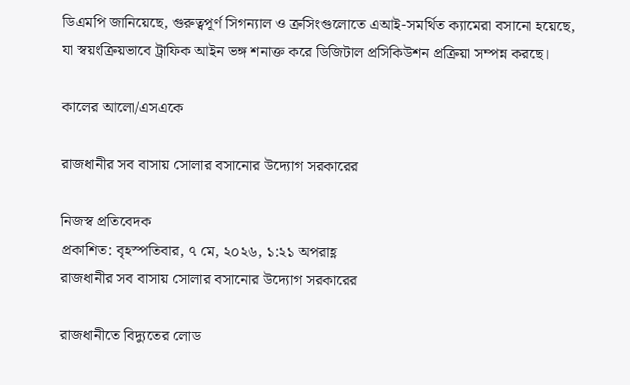ডিএমপি জানিয়েছে, গুরুত্বপূর্ণ সিগন্যাল ও ক্রসিংগুলোতে এআই-সমর্থিত ক্যামেরা বসানো হয়েছে, যা স্বয়ংক্রিয়ভাবে ট্রাফিক আইন ভঙ্গ শনাক্ত করে ডিজিটাল প্রসিকিউশন প্রক্রিয়া সম্পন্ন করছে।

কালের আলো/এসএকে

রাজধানীর সব বাসায় সোলার বসানোর উদ্যোগ সরকারের

নিজস্ব প্রতিবেদক
প্রকাশিত: বৃহস্পতিবার, ৭ মে, ২০২৬, ১:২১ অপরাহ্ণ
রাজধানীর সব বাসায় সোলার বসানোর উদ্যোগ সরকারের

রাজধানীতে বিদ্যুতের লোড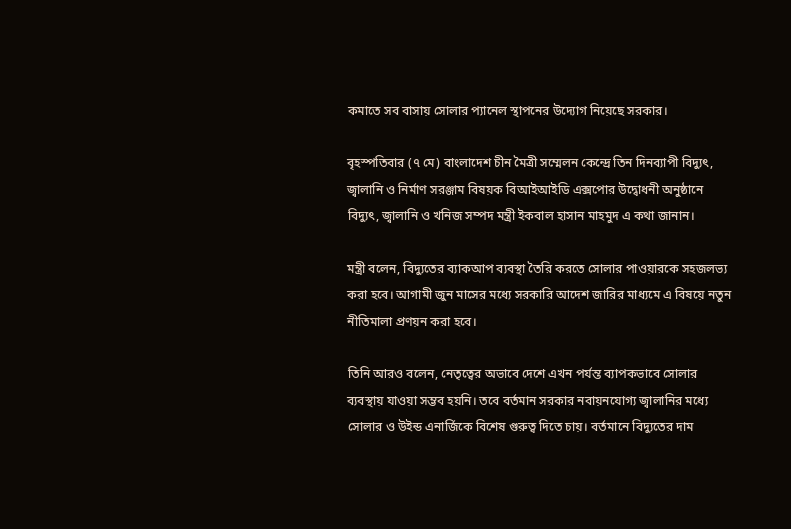কমাতে সব বাসায় সোলার প্যানেল স্থাপনের উদ্যোগ নিয়েছে সরকার।

বৃহস্পতিবার (৭ মে) বাংলাদেশ চীন মৈত্রী সম্মেলন কেন্দ্রে তিন দিনব্যাপী বিদ্যুৎ, জ্বালানি ও নির্মাণ সরঞ্জাম বিষয়ক বিআইআইডি এক্সপোর উদ্বোধনী অনুষ্ঠানে বিদ্যুৎ, জ্বালানি ও খনিজ সম্পদ মন্ত্রী ইকবাল হাসান মাহমুদ এ কথা জানান।

মন্ত্রী বলেন, বিদ্যুতের ব্যাকআপ ব্যবস্থা তৈরি করতে সোলার পাওয়ারকে সহজলভ্য করা হবে। আগামী জুন মাসের মধ্যে সরকারি আদেশ জারির মাধ্যমে এ বিষয়ে নতুন নীতিমালা প্রণয়ন করা হবে।

তিনি আরও বলেন, নেতৃত্বের অভাবে দেশে এখন পর্যন্ত ব্যাপকভাবে সোলার ব্যবস্থায় যাওয়া সম্ভব হয়নি। তবে বর্তমান সরকার নবায়নযোগ্য জ্বালানির মধ্যে সোলার ও উইন্ড এনার্জিকে বিশেষ গুরুত্ব দিতে চায়। বর্তমানে বিদ্যুতের দাম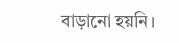বাড়ানো হয়নি।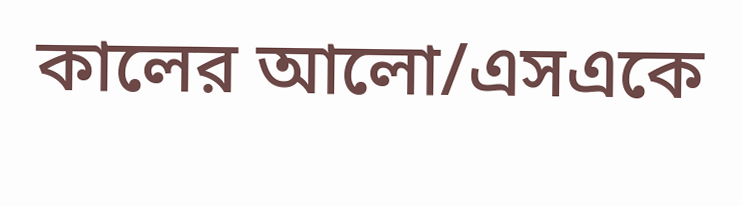কালের আলো/এসএকে